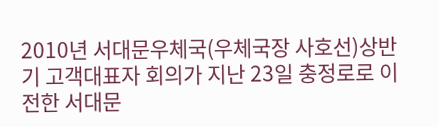2010년 서대문우체국(우체국장 사호선)상반기 고객대표자 회의가 지난 23일 충정로로 이전한 서대문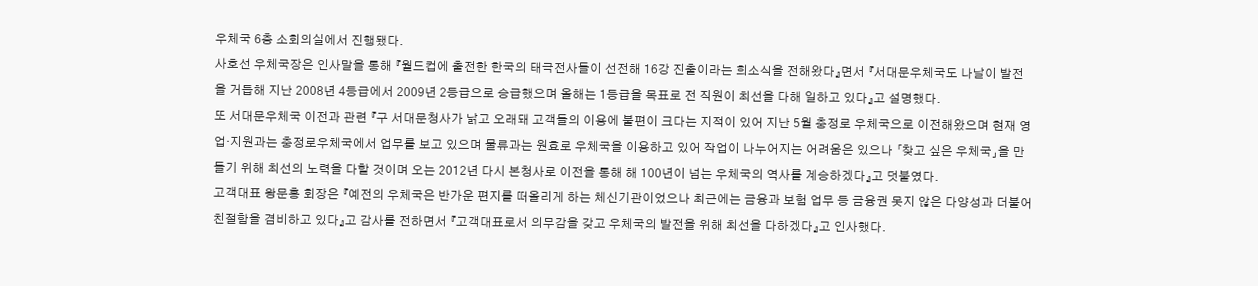우체국 6층 소회의실에서 진행됐다.
사호선 우체국장은 인사말을 통해 『월드컵에 출전한 한국의 태극전사들이 선전해 16강 진출이라는 희소식을 전해왔다』면서 『서대문우체국도 나날이 발전을 거듭해 지난 2008년 4등급에서 2009년 2등급으로 승급했으며 올해는 1등급을 목표로 전 직원이 최선을 다해 일하고 있다』고 설명했다.
또 서대문우체국 이전과 관련 『구 서대문청사가 낡고 오래돼 고객들의 이용에 불편이 크다는 지적이 있어 지난 5월 충정로 우체국으로 이전해왔으며 현재 영업·지원과는 충정로우체국에서 업무를 보고 있으며 물류과는 원효로 우체국을 이용하고 있어 작업이 나누어지는 어려움은 있으나 「찾고 싶은 우체국」을 만들기 위해 최선의 노력을 다할 것이며 오는 2012년 다시 본청사로 이전을 통해 해 100년이 넘는 우체국의 역사를 계승하겠다』고 덧붙였다.
고객대표 왕문홍 회장은 『예전의 우체국은 반가운 편지를 떠올리게 하는 체신기관이었으나 최근에는 금융과 보험 업무 등 금융권 못지 않은 다양성과 더불어 친절함을 겸비하고 있다』고 감사를 전하면서 『고객대표로서 의무감을 갖고 우체국의 발전을 위해 최선을 다하겠다』고 인사했다.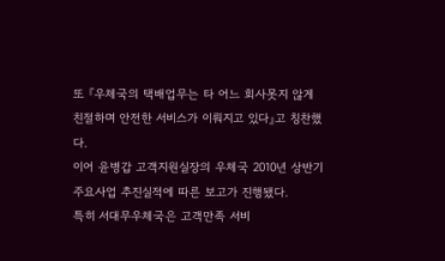또 『우체국의 택배업무는 타 어느 회사못지 않게 친절하며 안전한 서비스가 이뤄지고 있다』고 칭찬했다.
이어 윤병갑 고객지원실장의 우체국 2010년 상반기 주요사업 추진실적에 따른 보고가 진행됐다.
특히 서대무우체국은 고객만족 서비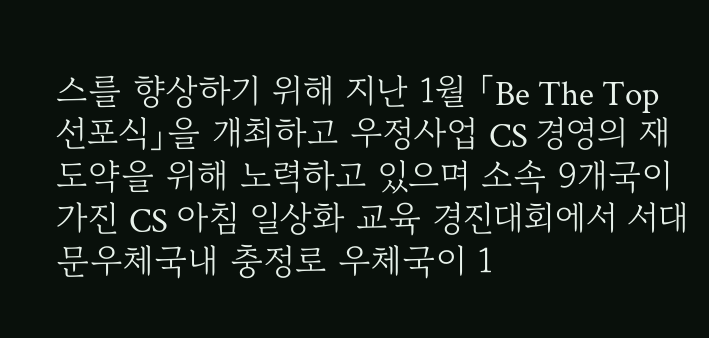스를 향상하기 위해 지난 1월 「Be The Top 선포식」을 개최하고 우정사업 CS 경영의 재도약을 위해 노력하고 있으며 소속 9개국이 가진 CS 아침 일상화 교육 경진대회에서 서대문우체국내 충정로 우체국이 1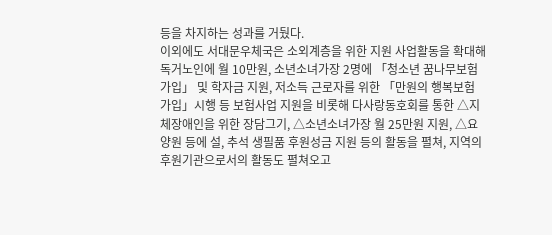등을 차지하는 성과를 거뒀다.
이외에도 서대문우체국은 소외계층을 위한 지원 사업활동을 확대해 독거노인에 월 10만원, 소년소녀가장 2명에 「청소년 꿈나무보험가입」 및 학자금 지원, 저소득 근로자를 위한 「만원의 행복보험 가입」시행 등 보험사업 지원을 비롯해 다사랑동호회를 통한 △지체장애인을 위한 장담그기, △소년소녀가장 월 25만원 지원, △요양원 등에 설, 추석 생필품 후원성금 지원 등의 활동을 펼쳐, 지역의 후원기관으로서의 활동도 펼쳐오고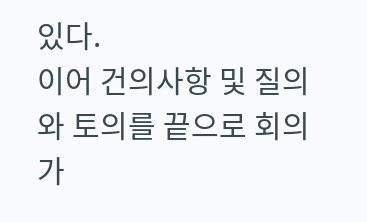있다.
이어 건의사항 및 질의와 토의를 끝으로 회의가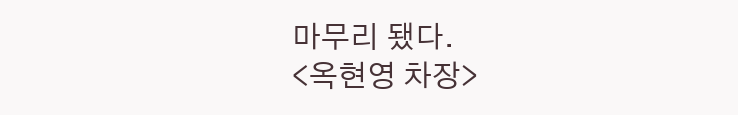마무리 됐다.
<옥현영 차장>